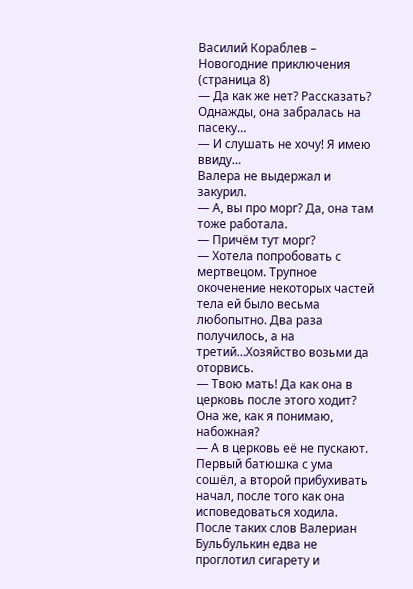Василий Кораблев – Новогодние приключения (страница 8)
— Да как же нет? Рассказать? Однажды, она забралась на пасеку…
— И слушать не хочу! Я имею ввиду…
Валера не выдержал и закурил.
— А, вы про морг? Да, она там тоже работала.
— Причём тут морг?
— Хотела попробовать с мертвецом. Трупное окоченение некоторых частей тела ей было весьма любопытно. Два раза получилось, а на третий…Хозяйство возьми да оторвись.
— Твою мать! Да как она в церковь после этого ходит? Она же, как я понимаю, набожная?
— А в церковь её не пускают. Первый батюшка с ума сошёл, а второй прибухивать начал, после того как она исповедоваться ходила.
После таких слов Валериан Бульбулькин едва не проглотил сигарету и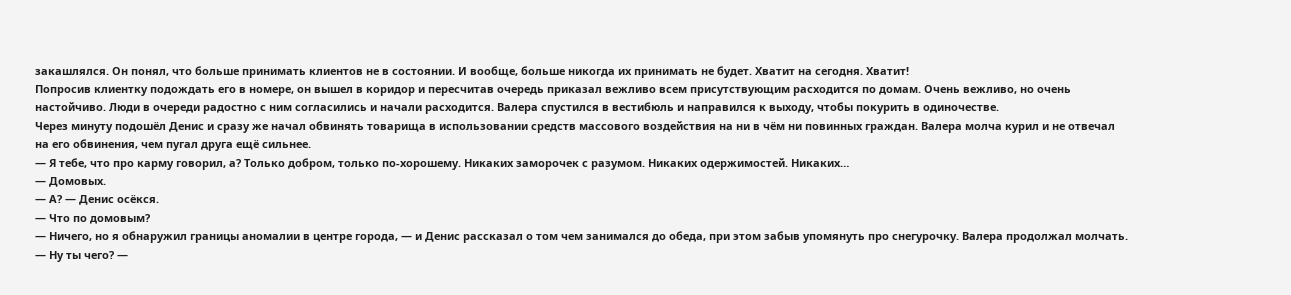закашлялся. Он понял, что больше принимать клиентов не в состоянии. И вообще, больше никогда их принимать не будет. Хватит на сегодня. Хватит!
Попросив клиентку подождать его в номере, он вышел в коридор и пересчитав очередь приказал вежливо всем присутствующим расходится по домам. Очень вежливо, но очень настойчиво. Люди в очереди радостно с ним согласились и начали расходится. Валера спустился в вестибюль и направился к выходу, чтобы покурить в одиночестве.
Через минуту подошёл Денис и сразу же начал обвинять товарища в использовании средств массового воздействия на ни в чём ни повинных граждан. Валера молча курил и не отвечал на его обвинения, чем пугал друга ещё сильнее.
— Я тебе, что про карму говорил, а? Только добром, только по-хорошему. Никаких заморочек с разумом. Никаких одержимостей. Никаких…
— Домовых.
— А? — Денис осёкся.
— Что по домовым?
— Ничего, но я обнаружил границы аномалии в центре города, — и Денис рассказал о том чем занимался до обеда, при этом забыв упомянуть про снегурочку. Валера продолжал молчать.
— Ну ты чего? —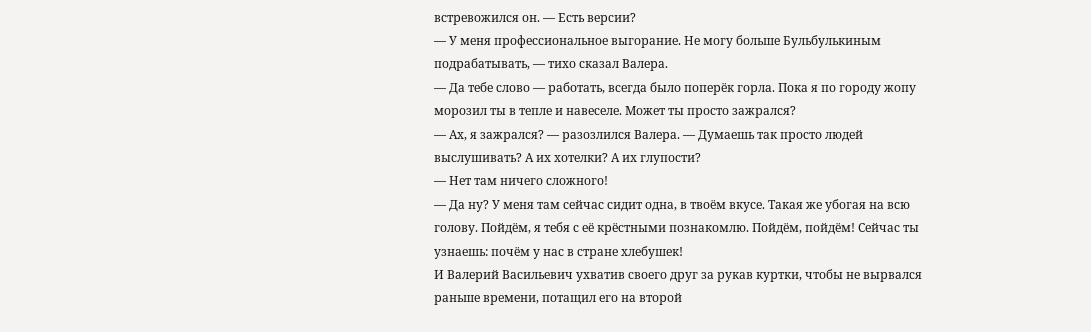встревожился он. — Есть версии?
— У меня профессиональное выгорание. Не могу больше Бульбулькиным подрабатывать, — тихо сказал Валера.
— Да тебе слово — работать, всегда было поперёк горла. Пока я по городу жопу морозил ты в тепле и навеселе. Может ты просто зажрался?
— Ах, я зажрался? — разозлился Валера. — Думаешь так просто людей выслушивать? А их хотелки? А их глупости?
— Нет там ничего сложного!
— Да ну? У меня там сейчас сидит одна, в твоём вкусе. Такая же убогая на всю голову. Пойдём, я тебя с её крёстными познакомлю. Пойдём, пойдём! Сейчас ты узнаешь: почём у нас в стране хлебушек!
И Валерий Васильевич ухватив своего друг за рукав куртки, чтобы не вырвался раньше времени, потащил его на второй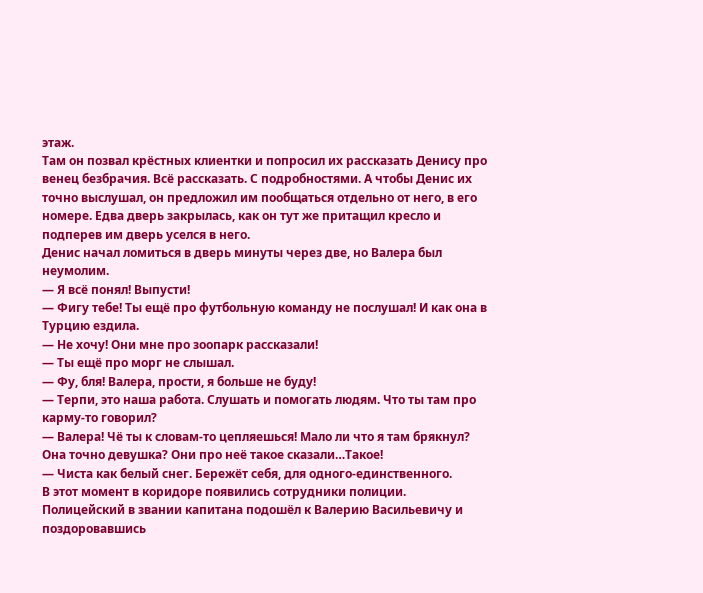этаж.
Там он позвал крёстных клиентки и попросил их рассказать Денису про венец безбрачия. Всё рассказать. С подробностями. А чтобы Денис их точно выслушал, он предложил им пообщаться отдельно от него, в его номере. Едва дверь закрылась, как он тут же притащил кресло и подперев им дверь уселся в него.
Денис начал ломиться в дверь минуты через две, но Валера был неумолим.
— Я всё понял! Выпусти!
— Фигу тебе! Ты ещё про футбольную команду не послушал! И как она в Турцию ездила.
— Не хочу! Они мне про зоопарк рассказали!
— Ты ещё про морг не слышал.
— Фу, бля! Валера, прости, я больше не буду!
— Терпи, это наша работа. Слушать и помогать людям. Что ты там про карму-то говорил?
— Валера! Чё ты к словам-то цепляешься! Мало ли что я там брякнул? Она точно девушка? Они про неё такое сказали…Такое!
— Чиста как белый снег. Бережёт себя, для одного-единственного.
В этот момент в коридоре появились сотрудники полиции.
Полицейский в звании капитана подошёл к Валерию Васильевичу и поздоровавшись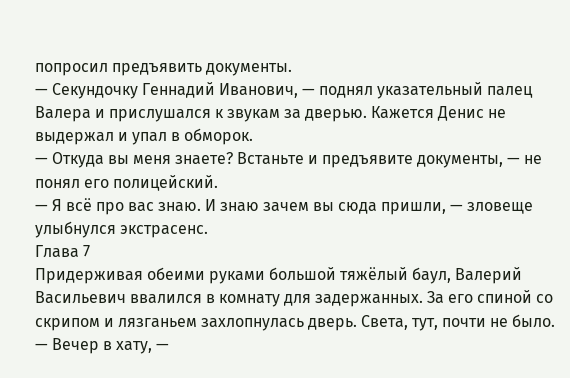попросил предъявить документы.
— Секундочку Геннадий Иванович, — поднял указательный палец Валера и прислушался к звукам за дверью. Кажется Денис не выдержал и упал в обморок.
— Откуда вы меня знаете? Встаньте и предъявите документы, — не понял его полицейский.
— Я всё про вас знаю. И знаю зачем вы сюда пришли, — зловеще улыбнулся экстрасенс.
Глава 7
Придерживая обеими руками большой тяжёлый баул, Валерий Васильевич ввалился в комнату для задержанных. За его спиной со скрипом и лязганьем захлопнулась дверь. Света, тут, почти не было.
— Вечер в хату, —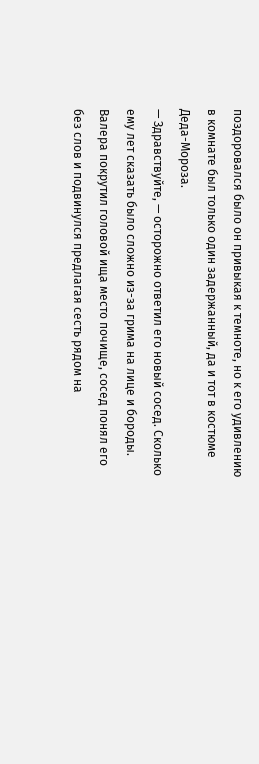поздоровался было он привыкая к темноте, но к его удивлению в комнате был только один задержанный, да и тот в костюме Деда-Мороза.
— Здравствуйте, — осторожно ответил его новый сосед. Сколько ему лет сказать было сложно из-за грима на лице и бороды. Валера покрутил головой ища место почище, сосед понял его без слов и подвинулся предлагая сесть рядом на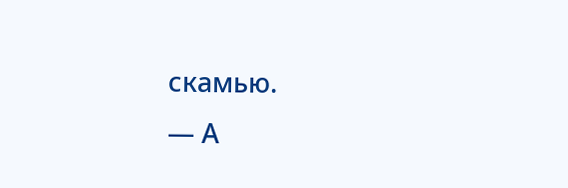скамью.
— А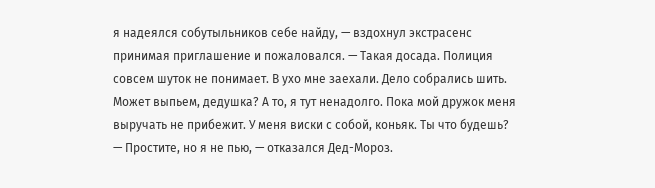я надеялся собутыльников себе найду, — вздохнул экстрасенс принимая приглашение и пожаловался. — Такая досада. Полиция совсем шуток не понимает. В ухо мне заехали. Дело собрались шить. Может выпьем, дедушка? А то, я тут ненадолго. Пока мой дружок меня выручать не прибежит. У меня виски с собой, коньяк. Ты что будешь?
— Простите, но я не пью, — отказался Дед-Мороз.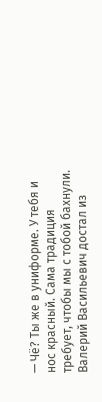— Чё? Ты же в униформе. У тебя и нос красный. Сама традиция требует, чтобы мы с тобой бахнули.
Валерий Васильевич достал из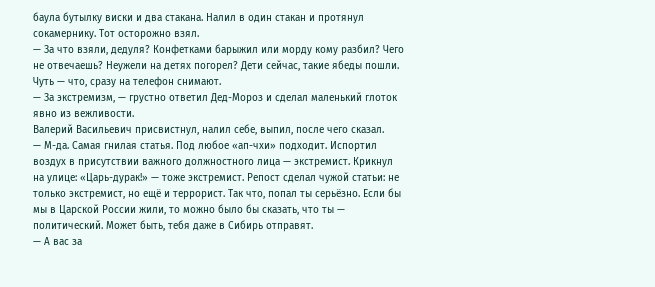баула бутылку виски и два стакана. Налил в один стакан и протянул сокамернику. Тот осторожно взял.
— За что взяли, дедуля? Конфетками барыжил или морду кому разбил? Чего не отвечаешь? Неужели на детях погорел? Дети сейчас, такие ябеды пошли. Чуть — что, сразу на телефон снимают.
— За экстремизм, — грустно ответил Дед-Мороз и сделал маленький глоток явно из вежливости.
Валерий Васильевич присвистнул, налил себе, выпил, после чего сказал.
— М-да. Самая гнилая статья. Под любое «ап-чхи» подходит. Испортил воздух в присутствии важного должностного лица — экстремист. Крикнул на улице: «Царь-дурак!» — тоже экстремист. Репост сделал чужой статьи: не только экстремист, но ещё и террорист. Так что, попал ты серьёзно. Если бы мы в Царской России жили, то можно было бы сказать, что ты — политический. Может быть, тебя даже в Сибирь отправят.
— А вас за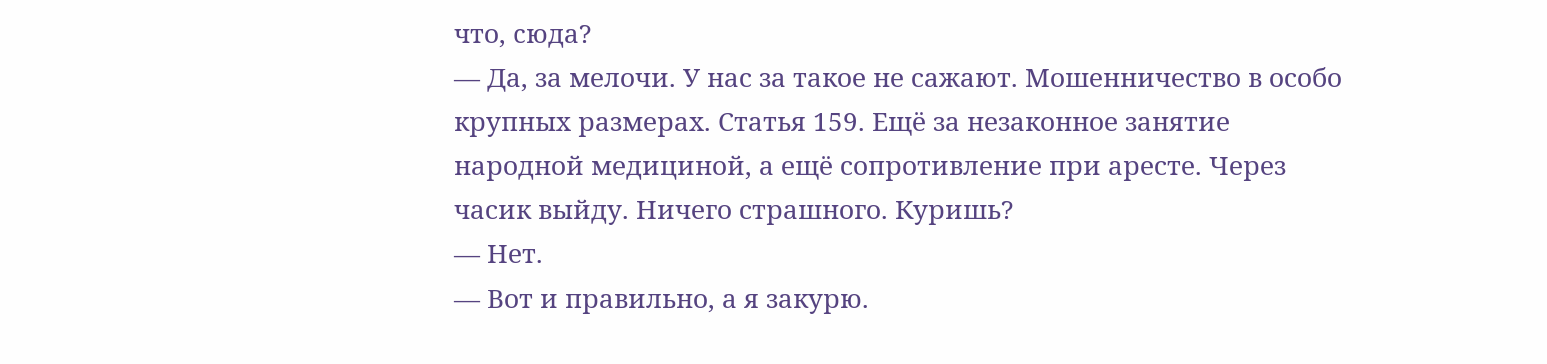что, cюда?
— Да, за мелочи. У нас за такое не сажают. Мошенничество в особо крупных размерах. Статья 159. Ещё за незаконное занятие народной медициной, а ещё сопротивление при аресте. Через часик выйду. Ничего страшного. Куришь?
— Нет.
— Вот и правильно, а я закурю.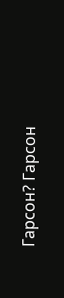Гарсон? Гарсон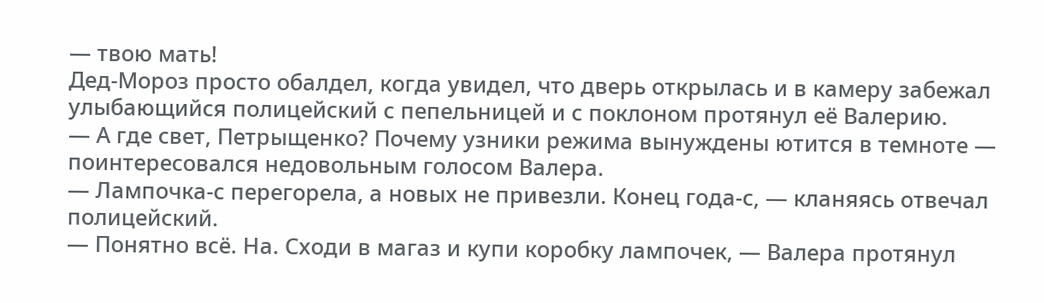— твою мать!
Дед-Мороз просто обалдел, когда увидел, что дверь открылась и в камеру забежал улыбающийся полицейский с пепельницей и с поклоном протянул её Валерию.
— А где свет, Петрыщенко? Почему узники режима вынуждены ютится в темноте — поинтересовался недовольным голосом Валера.
— Лампочка-с перегорела, а новых не привезли. Конец года-с, — кланяясь отвечал полицейский.
— Понятно всё. На. Сходи в магаз и купи коробку лампочек, — Валера протянул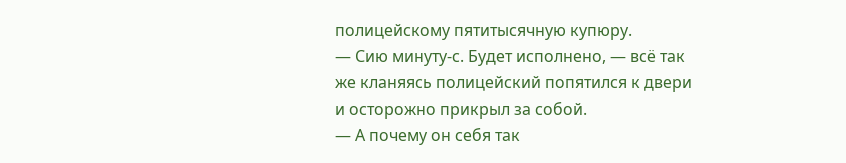полицейскому пятитысячную купюру.
— Сию минуту-с. Будет исполнено, — всё так же кланяясь полицейский попятился к двери и осторожно прикрыл за собой.
— А почему он себя так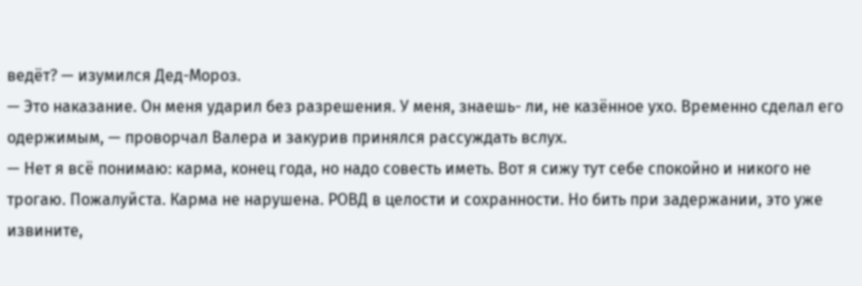ведёт? — изумился Дед-Мороз.
— Это наказание. Он меня ударил без разрешения. У меня, знаешь- ли, не казённое ухо. Временно сделал его одержимым, — проворчал Валера и закурив принялся рассуждать вслух.
— Нет я всё понимаю: карма, конец года, но надо совесть иметь. Вот я сижу тут себе спокойно и никого не трогаю. Пожалуйста. Карма не нарушена. РОВД в целости и сохранности. Но бить при задержании, это уже извините,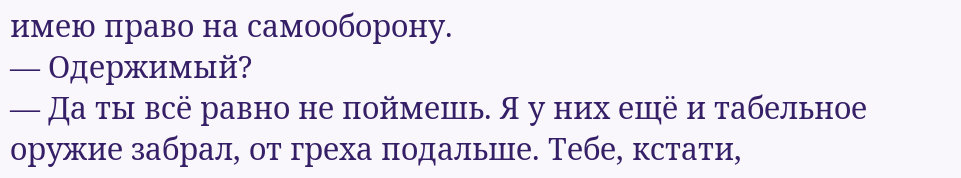имею право на самооборону.
— Одержимый?
— Да ты всё равно не поймешь. Я у них ещё и табельное оружие забрал, от греха подальше. Тебе, кстати,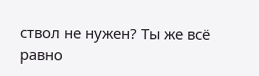ствол не нужен? Ты же всё равно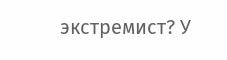экстремист? У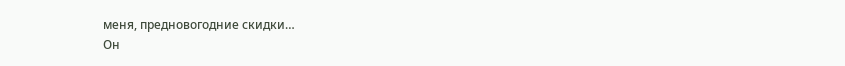меня, предновогодние скидки…
Он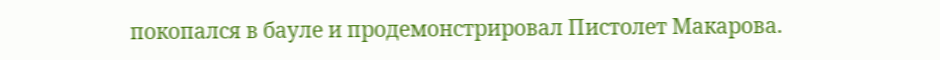покопался в бауле и продемонстрировал Пистолет Макарова.